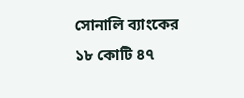সোনালি ব্যাংকের ১৮ কোটি ৪৭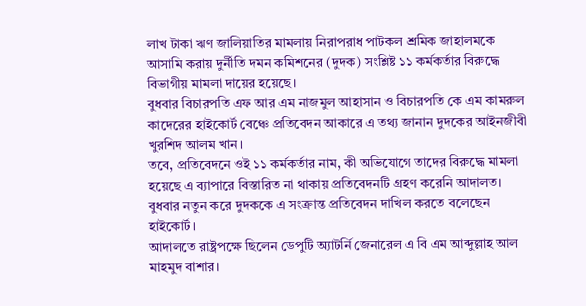লাখ টাকা ঋণ জালিয়াতির মামলায় নিরাপরাধ পাটকল শ্রমিক জাহালমকে আসামি করায় দুর্নীতি দমন কমিশনের (দুদক) সংশ্লিষ্ট ১১ কর্মকর্তার বিরুদ্ধে বিভাগীয় মামলা দায়ের হয়েছে।
বুধবার বিচারপতি এফ আর এম নাজমুল আহাসান ও বিচারপতি কে এম কামরুল কাদেরের হাইকোর্ট বেঞ্চে প্রতিবেদন আকারে এ তথ্য জানান দুদকের আইনজীবী খুরশিদ আলম খান।
তবে, প্রতিবেদনে ওই ১১ কর্মকর্তার নাম, কী অভিযোগে তাদের বিরুদ্ধে মামলা হয়েছে এ ব্যাপারে বিস্তারিত না থাকায় প্রতিবেদনটি গ্রহণ করেনি আদালত। বুধবার নতুন করে দুদককে এ সংক্রান্ত প্রতিবেদন দাখিল করতে বলেছেন হাইকোর্ট।
আদালতে রাষ্ট্রপক্ষে ছিলেন ডেপুটি অ্যাটর্নি জেনারেল এ বি এম আব্দুল্লাহ আল মাহমুদ বাশার।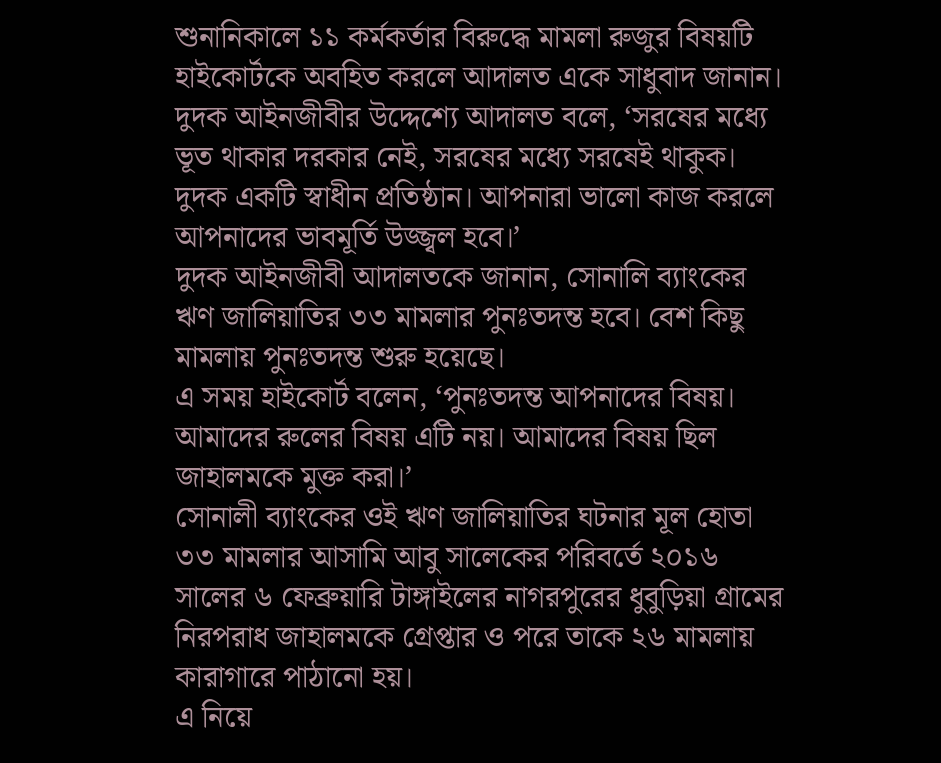শুনানিকালে ১১ কর্মকর্তার বিরুদ্ধে মামলা রুজুর বিষয়টি হাইকোর্টকে অবহিত করলে আদালত একে সাধুবাদ জানান।
দুদক আইনজীবীর উদ্দেশ্যে আদালত বলে, ‘সরষের মধ্যে ভূত থাকার দরকার নেই, সরষের মধ্যে সরষেই থাকুক। দুদক একটি স্বাধীন প্রতিষ্ঠান। আপনারা ভালো কাজ করলে আপনাদের ভাবমূর্তি উজ্জ্বল হবে।’
দুদক আইনজীবী আদালতকে জানান, সোনালি ব্যাংকের ঋণ জালিয়াতির ৩৩ মামলার পুনঃতদন্ত হবে। বেশ কিছু মামলায় পুনঃতদন্ত শুরু হয়েছে।
এ সময় হাইকোর্ট বলেন, ‘পুনঃতদন্ত আপনাদের বিষয়। আমাদের রুলের বিষয় এটি নয়। আমাদের বিষয় ছিল জাহালমকে মুক্ত করা।’
সোনালী ব্যাংকের ওই ঋণ জালিয়াতির ঘটনার মূল হোতা ৩৩ মামলার আসামি আবু সালেকের পরিবর্তে ২০১৬ সালের ৬ ফেব্রুয়ারি টাঙ্গাইলের নাগরপুরের ধুবুড়িয়া গ্রামের নিরপরাধ জাহালমকে গ্রেপ্তার ও পরে তাকে ২৬ মামলায় কারাগারে পাঠানো হয়।
এ নিয়ে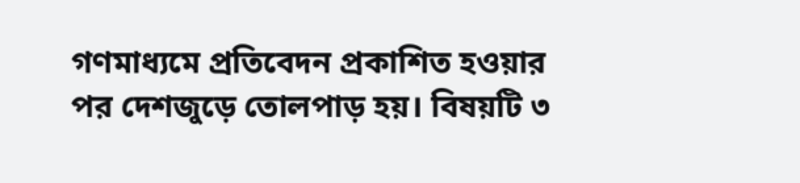গণমাধ্যমে প্রতিবেদন প্রকাশিত হওয়ার পর দেশজুড়ে তোলপাড় হয়। বিষয়টি ৩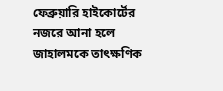ফেব্রুয়ারি হাইকোর্টের নজরে আনা হলে জাহালমকে তাৎক্ষণিক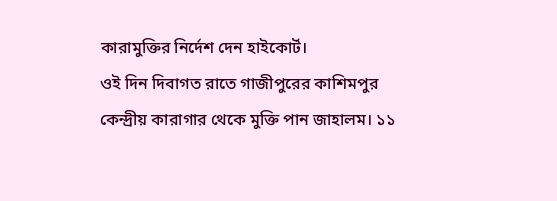কারামুক্তির নির্দেশ দেন হাইকোর্ট।
ওই দিন দিবাগত রাতে গাজীপুরের কাশিমপুর কেন্দ্রীয় কারাগার থেকে মুক্তি পান জাহালম। ১১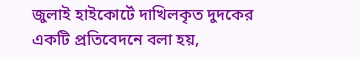জুলাই হাইকোর্টে দাখিলকৃত দুদকের একটি প্রতিবেদনে বলা হয়,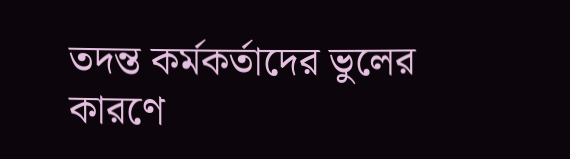তদন্ত কর্মকর্তাদের ভুলের কারণে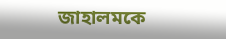জাহালমকে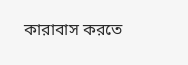কারাবাস করতে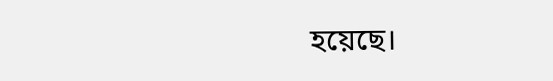হয়েছে।